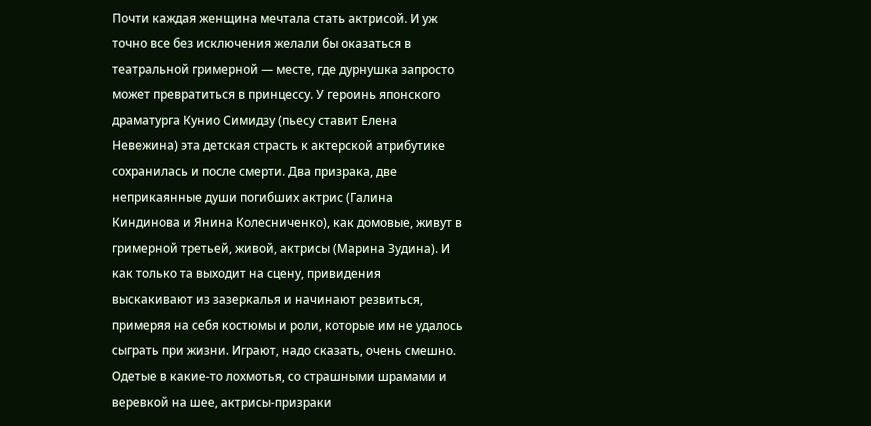Почти каждая женщина мечтала стать актрисой. И уж точно все без исключения желали бы оказаться в театральной гримерной — месте, где дурнушка запросто может превратиться в принцессу. У героинь японского драматурга Кунио Симидзу (пьесу ставит Елена Невежина) эта детская страсть к актерской атрибутике сохранилась и после смерти. Два призрака, две неприкаянные души погибших актрис (Галина Киндинова и Янина Колесниченко), как домовые, живут в гримерной третьей, живой, актрисы (Марина Зудина). И как только та выходит на сцену, привидения выскакивают из зазеркалья и начинают резвиться, примеряя на себя костюмы и роли, которые им не удалось сыграть при жизни. Играют, надо сказать, очень смешно. Одетые в какие-то лохмотья, со страшными шрамами и веревкой на шее, актрисы-призраки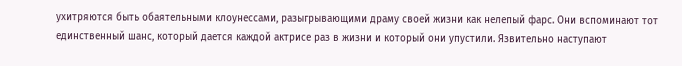ухитряются быть обаятельными клоунессами, разыгрывающими драму своей жизни как нелепый фарс. Они вспоминают тот единственный шанс, который дается каждой актрисе раз в жизни и который они упустили. Язвительно наступают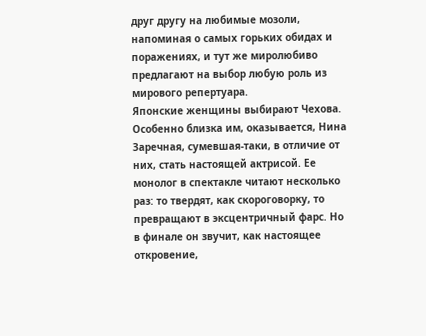друг другу на любимые мозоли, напоминая о самых горьких обидах и поражениях, и тут же миролюбиво предлагают на выбор любую роль из мирового репертуара.
Японские женщины выбирают Чехова. Особенно близка им, оказывается, Нина Заречная, сумевшая-таки, в отличие от них, стать настоящей актрисой. Ее монолог в спектакле читают несколько раз: то твердят, как скороговорку, то превращают в эксцентричный фарс. Но в финале он звучит, как настоящее откровение,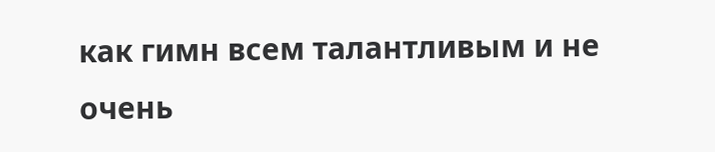как гимн всем талантливым и не очень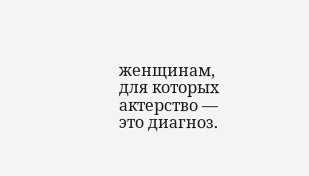женщинам, для которых актерство — это диагноз.